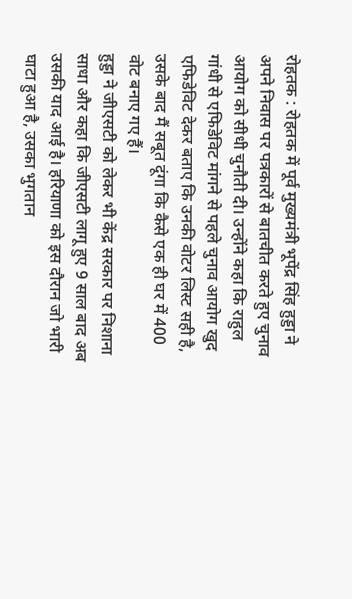रोहतक : रोहतक में पूर्व मुख्यमंत्री भूपेंद्र सिंह हुड्डा ने अपने निवास पर पत्रकारों से बातचीत करते हुए चुनाव आयोग को सीधी चुनौती दी। उन्होंने कहा कि राहुल गांधी से एफिडेविट मांगने से पहले चुनाव आयोग खुद एफिडेविट देकर बताए कि उनकी वोटर लिस्ट सही है, उसके बाद मैं सबूत दूंगा कि कैसे एक ही घर में 400 वोट बनाए गए हैं।
हुड्डा ने जीएसटी को लेकर भी केंद्र सरकार पर निशाना साधा और कहा कि जीएसटी लागू हुए 9 साल बाद अब उसकी याद आई है। हरियाणा को इस दौरान जो भारी घाटा हुआ है, उसका भुगतान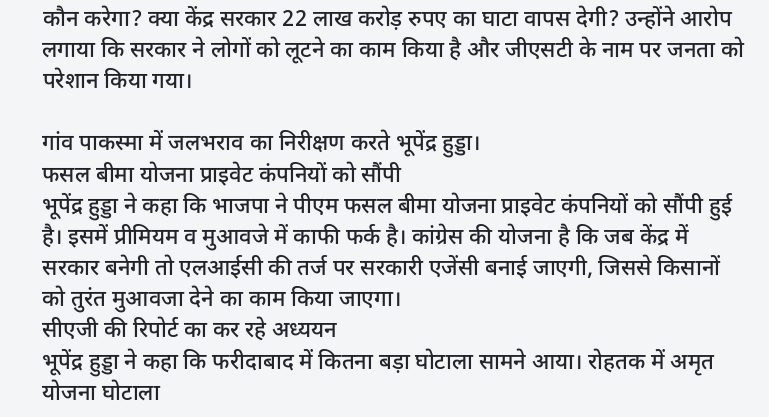कौन करेगा? क्या केंद्र सरकार 22 लाख करोड़ रुपए का घाटा वापस देगी? उन्होंने आरोप लगाया कि सरकार ने लोगों को लूटने का काम किया है और जीएसटी के नाम पर जनता को परेशान किया गया।

गांव पाकस्मा में जलभराव का निरीक्षण करते भूपेंद्र हुड्डा।
फसल बीमा योजना प्राइवेट कंपनियों को सौंपी
भूपेंद्र हुड्डा ने कहा कि भाजपा ने पीएम फसल बीमा योजना प्राइवेट कंपनियों को सौंपी हुई है। इसमें प्रीमियम व मुआवजे में काफी फर्क है। कांग्रेस की योजना है कि जब केंद्र में सरकार बनेगी तो एलआईसी की तर्ज पर सरकारी एजेंसी बनाई जाएगी, जिससे किसानों को तुरंत मुआवजा देने का काम किया जाएगा।
सीएजी की रिपोर्ट का कर रहे अध्ययन
भूपेंद्र हुड्डा ने कहा कि फरीदाबाद में कितना बड़ा घोटाला सामने आया। रोहतक में अमृत योजना घोटाला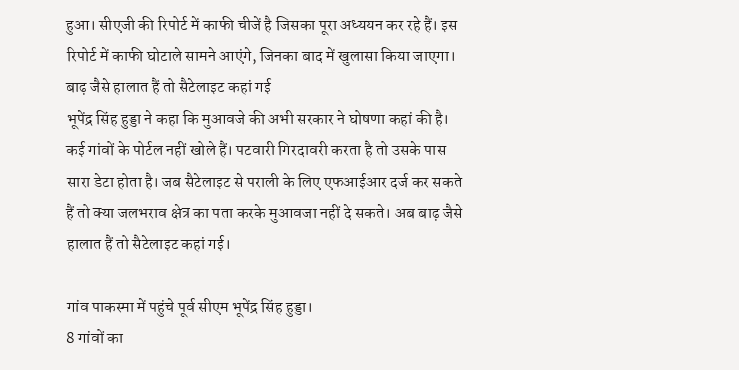हुआ। सीएजी की रिपोर्ट में काफी चीजें है जिसका पूरा अध्ययन कर रहे हैं। इस रिपोर्ट में काफी घोटाले सामने आएंगे, जिनका बाद में खुलासा किया जाएगा।
बाढ़ जैसे हालात हैं तो सैटेलाइट कहां गई
भूपेंद्र सिंह हुड्डा ने कहा कि मुआवजे की अभी सरकार ने घोषणा कहां की है। कई गांवों के पोर्टल नहीं खोले हैं। पटवारी गिरदावरी करता है तो उसके पास सारा डेटा होता है। जब सैटेलाइट से पराली के लिए एफआईआर दर्ज कर सकते हैं तो क्या जलभराव क्षेत्र का पता करके मुआवजा नहीं दे सकते। अब बाढ़ जैसे हालात हैं तो सैटेलाइट कहां गई।

गांव पाकस्मा में पहुंचे पूर्व सीएम भूपेंद्र सिंह हुड्डा।
8 गांवों का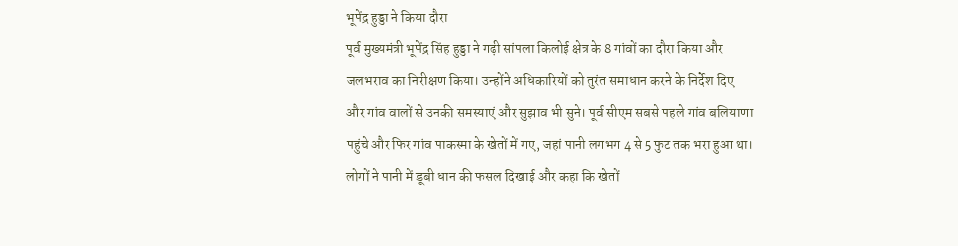भूपेंद्र हुड्डा ने किया दौरा
पूर्व मुख्यमंत्री भूपेंद्र सिंह हुड्डा ने गढ़ी सांपला किलोई क्षेत्र के 8 गांवों का दौरा किया और जलभराव का निरीक्षण किया। उन्होंने अधिकारियों को तुरंत समाधान करने के निर्देश दिए और गांव वालों से उनकी समस्याएं और सुझाव भी सुने। पूर्व सीएम सबसे पहले गांव बलियाणा पहुंचे और फिर गांव पाकस्मा के खेतों में गए, जहां पानी लगभग 4 से 5 फुट तक भरा हुआ था।
लोगों ने पानी में डूबी धान की फसल दिखाई और कहा कि खेतों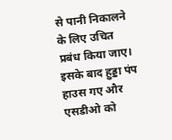से पानी निकालने के लिए उचित प्रबंध किया जाए। इसके बाद हुड्डा पंप हाउस गए और एसडीओ को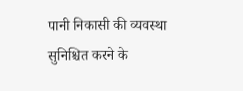पानी निकासी की व्यवस्था सुनिश्चित करने के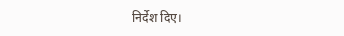निर्देश दिए।